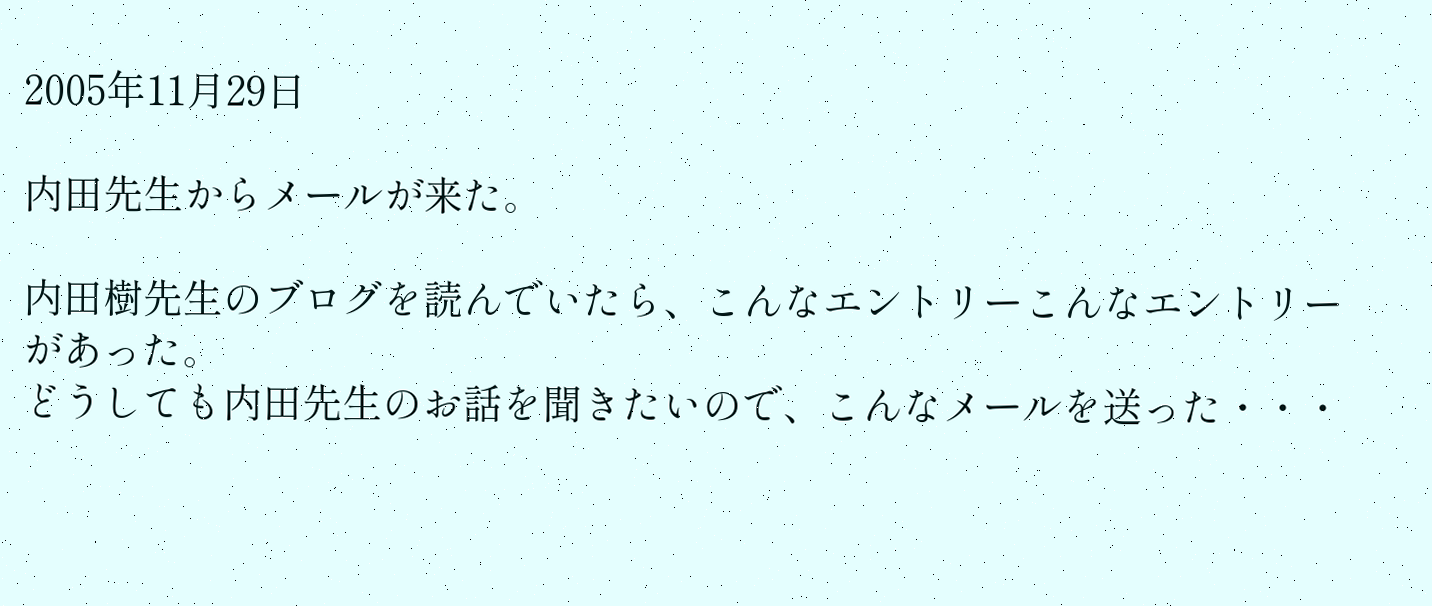2005年11月29日

内田先生からメールが来た。

内田樹先生のブログを読んでいたら、こんなエントリーこんなエントリーがあった。
どうしても内田先生のお話を聞きたいので、こんなメールを送った・・・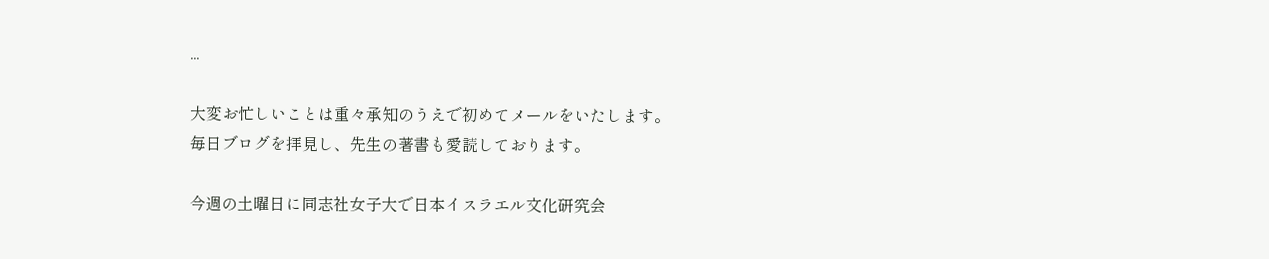...

大変お忙しいことは重々承知のうえで初めてメールをいたします。
毎日ブログを拝見し、先生の著書も愛読しております。

今週の土曜日に同志社女子大で日本イスラエル文化研究会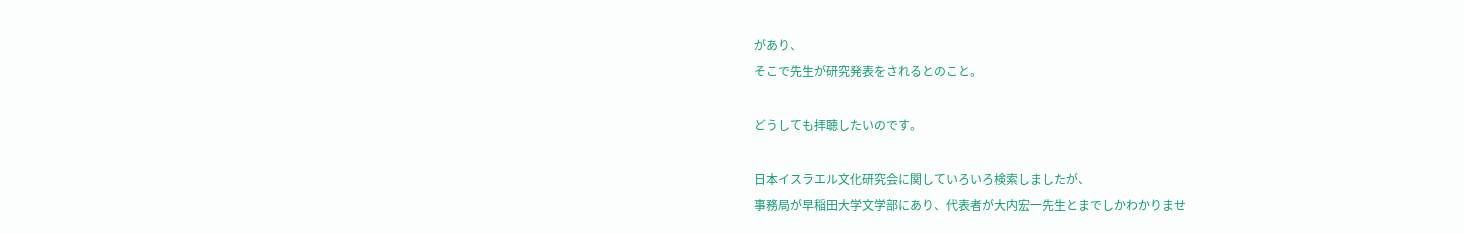があり、
そこで先生が研究発表をされるとのこと。

どうしても拝聴したいのです。

日本イスラエル文化研究会に関していろいろ検索しましたが、
事務局が早稲田大学文学部にあり、代表者が大内宏一先生とまでしかわかりませ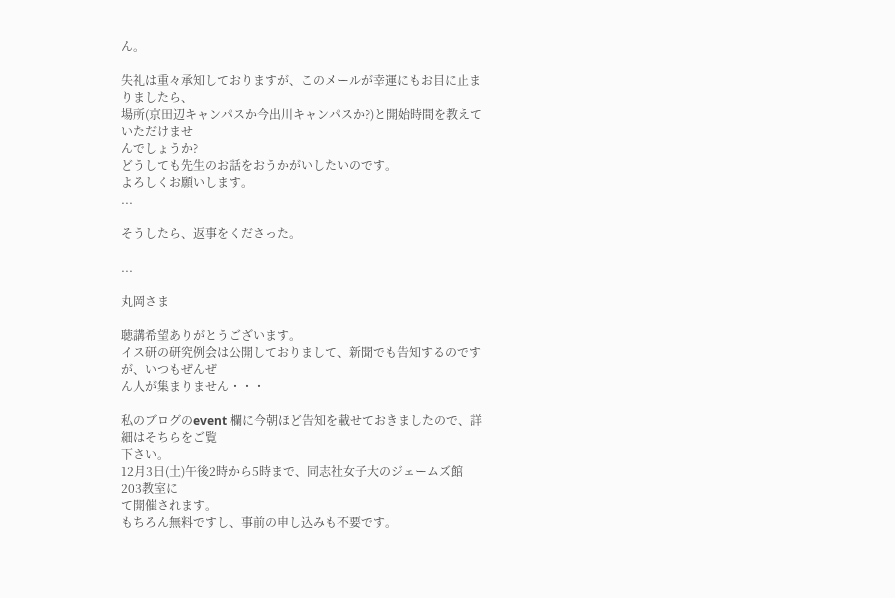ん。

失礼は重々承知しておりますが、このメールが幸運にもお目に止まりましたら、
場所(京田辺キャンパスか今出川キャンパスか?)と開始時間を教えていただけませ
んでしょうか?
どうしても先生のお話をおうかがいしたいのです。
よろしくお願いします。
...

そうしたら、返事をくださった。

...

丸岡さま

聴講希望ありがとうございます。
イス研の研究例会は公開しておりまして、新聞でも告知するのですが、いつもぜんぜ
ん人が集まりません・・・

私のブログのevent 欄に今朝ほど告知を載せておきましたので、詳細はそちらをご覧
下さい。
12月3日(土)午後2時から5時まで、同志社女子大のジェームズ館203教室に
て開催されます。
もちろん無料ですし、事前の申し込みも不要です。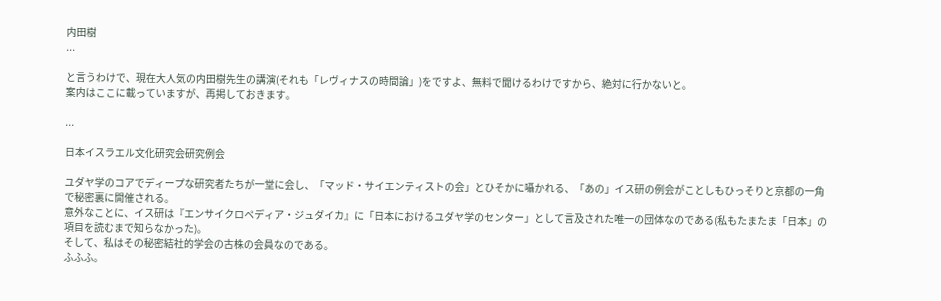内田樹
...

と言うわけで、現在大人気の内田樹先生の講演(それも「レヴィナスの時間論」)をですよ、無料で聞けるわけですから、絶対に行かないと。
案内はここに載っていますが、再掲しておきます。

...

日本イスラエル文化研究会研究例会

ユダヤ学のコアでディープな研究者たちが一堂に会し、「マッド・サイエンティストの会」とひそかに囁かれる、「あの」イス研の例会がことしもひっそりと京都の一角で秘密裏に開催される。
意外なことに、イス研は『エンサイクロペディア・ジュダイカ』に「日本におけるユダヤ学のセンター」として言及された唯一の団体なのである(私もたまたま「日本」の項目を読むまで知らなかった)。
そして、私はその秘密結社的学会の古株の会員なのである。
ふふふ。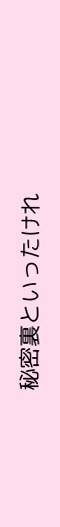秘密裏といったけれ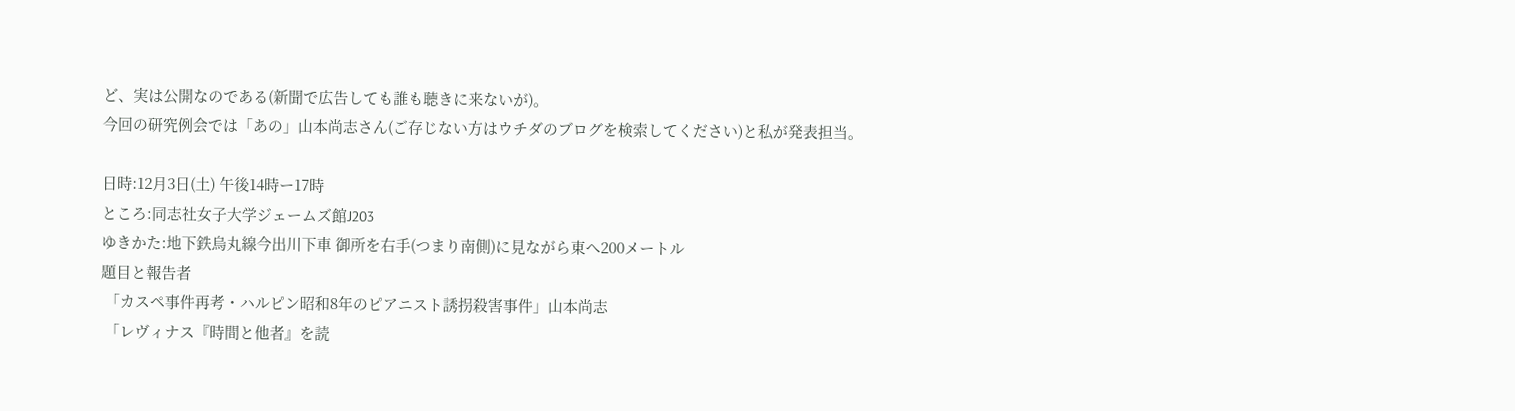ど、実は公開なのである(新聞で広告しても誰も聴きに来ないが)。
今回の研究例会では「あの」山本尚志さん(ご存じない方はウチダのブログを検索してください)と私が発表担当。

日時:12月3日(土) 午後14時ー17時
ところ:同志社女子大学ジェームズ館J203
ゆきかた:地下鉄烏丸線今出川下車 御所を右手(つまり南側)に見ながら東へ200メートル
題目と報告者
 「カスペ事件再考・ハルピン昭和8年のピアニスト誘拐殺害事件」山本尚志
 「レヴィナス『時間と他者』を読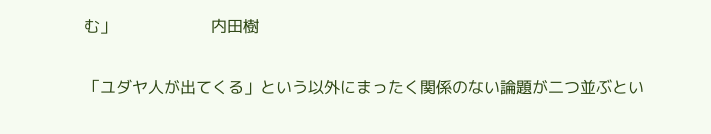む」                   内田樹

「ユダヤ人が出てくる」という以外にまったく関係のない論題が二つ並ぶとい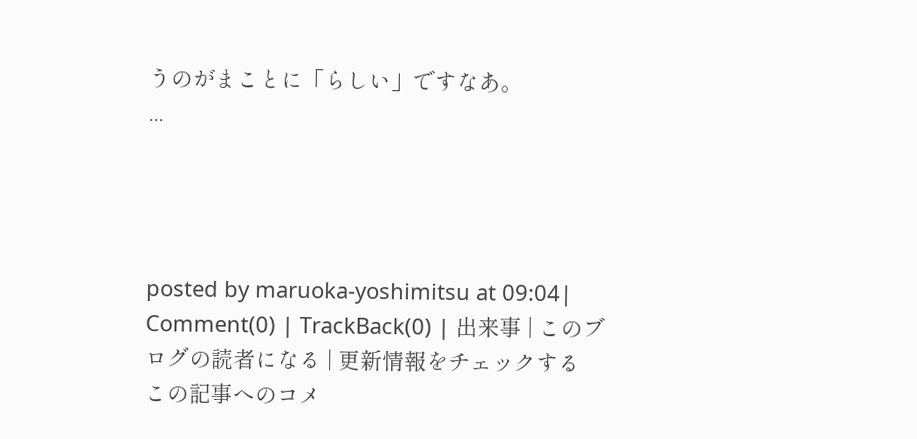うのがまことに「らしい」ですなあ。
...




posted by maruoka-yoshimitsu at 09:04| Comment(0) | TrackBack(0) | 出来事 | このブログの読者になる | 更新情報をチェックする
この記事へのコメ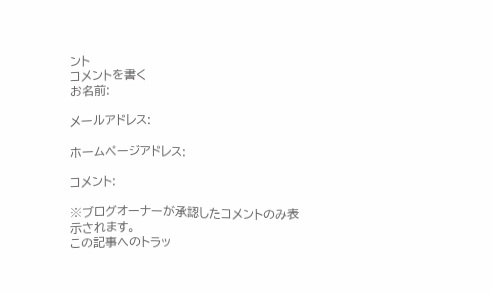ント
コメントを書く
お名前:

メールアドレス:

ホームページアドレス:

コメント:

※ブログオーナーが承認したコメントのみ表示されます。
この記事へのトラッ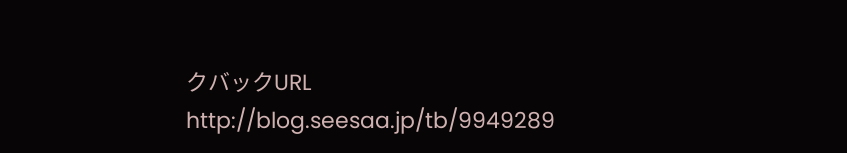クバックURL
http://blog.seesaa.jp/tb/9949289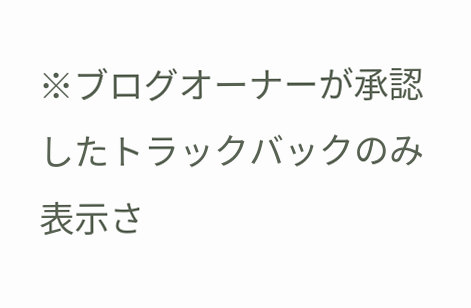※ブログオーナーが承認したトラックバックのみ表示さ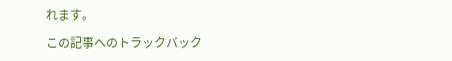れます。

この記事へのトラックバック